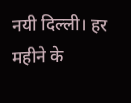नयी दिल्ली। हर महीने के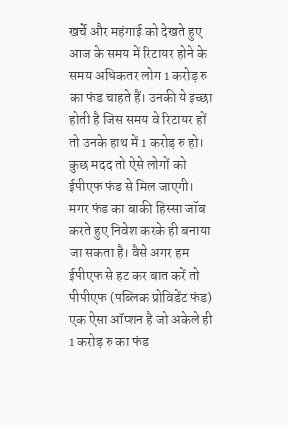खर्चे और महंगाई को देखते हुए आज के समय में रिटायर होने के समय अधिकतर लोग 1 करोड़ रु का फंड चाहते हैं। उनकी ये इच्छा होती है जिस समय वे रिटायर हों तो उनके हाथ में 1 करोड़ रु हो। कुछ मदद तो ऐसे लोगों को ईपीएफ फंड से मिल जाएगी। मगर फंड का बाकी हिस्सा जॉब करते हुए निवेश करके ही बनाया जा सकता है। वैसे अगर हम ईपीएफ से हट कर बात करें तो पीपीएफ (पब्लिक प्रोविडेंट फंड) एक ऐसा ऑप्शन है जो अकेले ही 1 करोड़ रु का फंड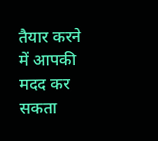तैयार करने में आपकी मदद कर सकता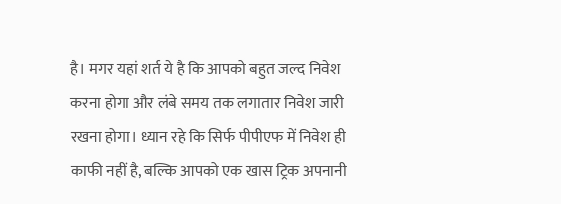है। मगर यहां शर्त ये है कि आपको बहुत जल्द निवेश करना होगा और लंबे समय तक लगातार निवेश जारी रखना होगा। ध्यान रहे कि सिर्फ पीपीएफ में निवेश ही काफी नहीं है, बल्कि आपको एक खास ट्रिक अपनानी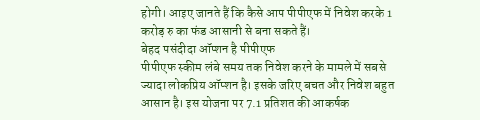होगी। आइए जानते हैं कि कैसे आप पीपीएफ में निवेश करके 1 करोड़ रु का फंड आसानी से बना सकते हैं।
बेहद पसंदीदा ऑप्शन है पीपीएफ
पीपीएफ स्कीम लंबे समय तक निवेश करने के मामले में सबसे ज्यादा लोकप्रिय ऑप्शन है। इसके जरिए बचत और निवेश बहुत आसान है। इस योजना पर 7.1 प्रतिशत की आकर्षक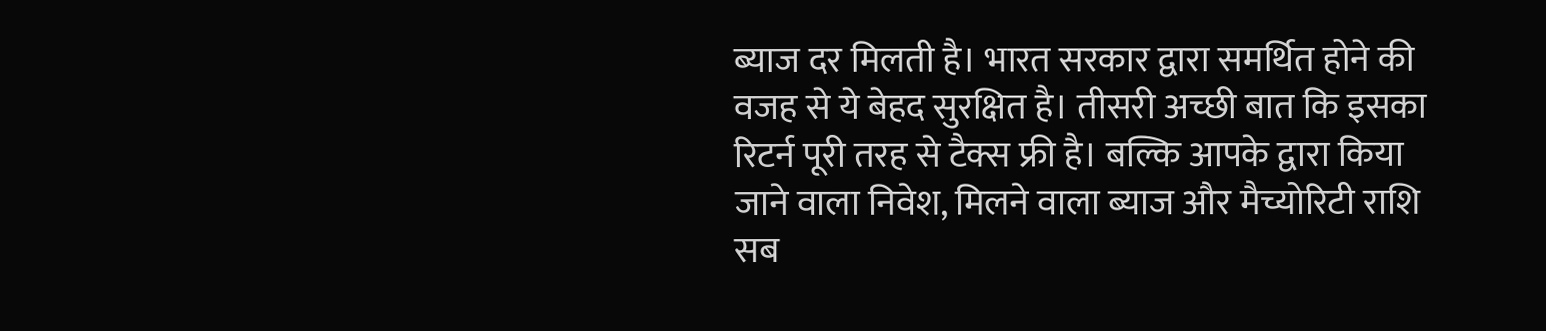ब्याज दर मिलती है। भारत सरकार द्वारा समर्थित होने की वजह से ये बेहद सुरक्षित है। तीसरी अच्छी बात कि इसका रिटर्न पूरी तरह से टैक्स फ्री है। बल्कि आपके द्वारा किया जाने वाला निवेश, मिलने वाला ब्याज और मैच्योरिटी राशि सब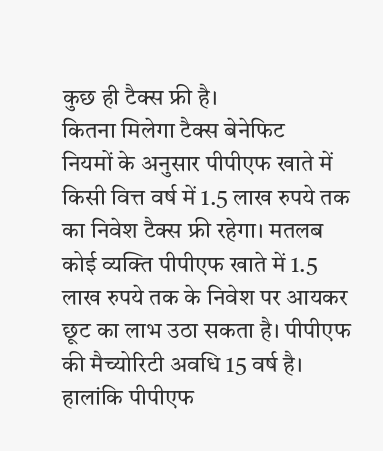कुछ ही टैक्स फ्री है।
कितना मिलेगा टैक्स बेनेफिट
नियमों के अनुसार पीपीएफ खाते में किसी वित्त वर्ष में 1.5 लाख रुपये तक का निवेश टैक्स फ्री रहेगा। मतलब कोई व्यक्ति पीपीएफ खाते में 1.5 लाख रुपये तक के निवेश पर आयकर छूट का लाभ उठा सकता है। पीपीएफ की मैच्योरिटी अवधि 15 वर्ष है। हालांकि पीपीएफ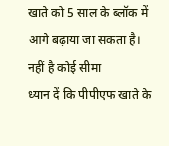खाते को 5 साल के ब्लॉक में आगे बढ़ाया जा सकता है।
नहीं है कोई सीमा
ध्यान दें कि पीपीएफ खाते के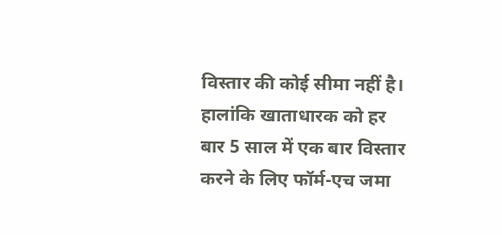विस्तार की कोई सीमा नहीं है। हालांकि खाताधारक को हर बार 5 साल में एक बार विस्तार करने के लिए फॉर्म-एच जमा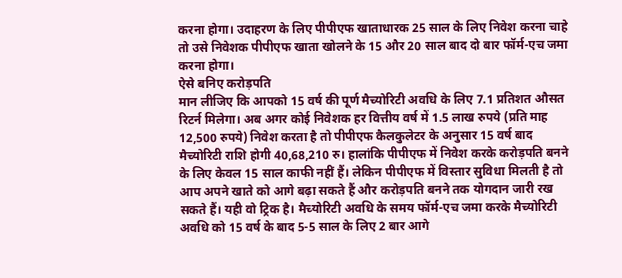करना होगा। उदाहरण के लिए पीपीएफ खाताधारक 25 साल के लिए निवेश करना चाहे तो उसे निवेशक पीपीएफ खाता खोलने के 15 और 20 साल बाद दो बार फॉर्म-एच जमा करना होगा।
ऐसे बनिए करोड़पति
मान लीजिए कि आपको 15 वर्ष की पूर्ण मैच्योरिटी अवधि के लिए 7.1 प्रतिशत औसत रिटर्न मिलेगा। अब अगर कोई निवेशक हर वित्तीय वर्ष में 1.5 लाख रुपये (प्रति माह 12,500 रुपये) निवेश करता है तो पीपीएफ कैलकुलेटर के अनुसार 15 वर्ष बाद मैच्योरिटी राशि होगी 40,68,210 रु। हालांकि पीपीएफ में निवेश करके करोड़पति बनने के लिए केवल 15 साल काफी नहीं हैं। लेकिन पीपीएफ में विस्तार सुविधा मिलती है तो आप अपने खाते को आगे बढ़ा सकते हैं और करोड़पति बनने तक योगदान जारी रख सकते हैं। यही वो ट्रिक है। मैच्योरिटी अवधि के समय फॉर्म-एच जमा करके मैच्योरिटी अवधि को 15 वर्ष के बाद 5-5 साल के लिए 2 बार आगे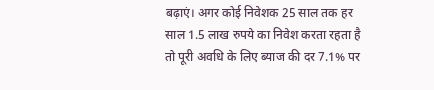बढ़ाएं। अगर कोई निवेशक 25 साल तक हर साल 1.5 लाख रुपये का निवेश करता रहता है तो पूरी अवधि के लिए ब्याज की दर 7.1% पर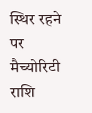स्थिर रहने पर मैच्योरिटी राशि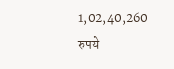1,02,40,260 रुपये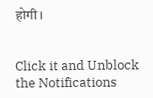होगी।


Click it and Unblock the Notifications